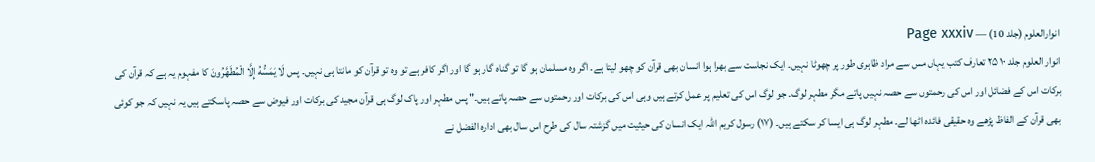انوارالعلوم (جلد 10) — Page xxxiv
انوار العلوم جلد ۱۰ ۲۵ تعارف کتب یہاں مس سے مراد ظاہری طور پر چھوٹا نہیں۔ ایک نجاست سے بھرا ہوا انسان بھی قرآن کو چھو لیتا ہے۔ اگر وہ مسلمان ہو گا تو گناہ گار ہو گا اور اگر کافر ہے تو وہ تو قرآن کو مانتا ہی نہیں۔ پس لَا يَمَسُّهُ إِلَّا الْمُطَهَّرُونَ کا مفہوم یہ ہے کہ قرآن کی برکات اس کے فضائل اور اس کی رحمتوں سے حصہ نہیں پاتے مگر مطہر لوگ۔ جو لوگ اس کی تعلیم پر عمل کرتے ہیں وہی اس کی برکات اور رحمتوں سے حصہ پاتے ہیں۔" پس مطہر اور پاک لوگ ہی قرآن مجید کی برکات اور فیوض سے حصہ پاسکتے ہیں یہ نہیں کہ جو کوئی بھی قرآن کے الفاظ پڑھے وہ حقیقی فائدہ اٹھا لے۔ مطہر لوگ ہی ایسا کر سکتے ہیں۔ (۱۷) رسول کریم اللہ ایک انسان کی حیثیت میں گزشتہ سال کی طرح اس سال بھی ادارہ الفضل نے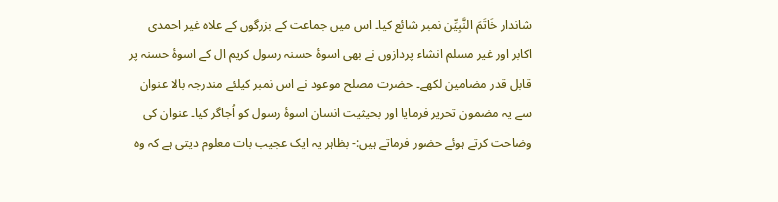شاندار خَاتَمَ النَّبِيِّن نمبر شائع کیا۔ اس میں جماعت کے بزرگوں کے علاہ غیر احمدی اکابر اور غیر مسلم انشاء پردازوں نے بھی اسوۂ حسنہ رسول کریم ال کے اسوۂ حسنہ پر قابل قدر مضامین لکھے۔ حضرت مصلح موعود نے اس نمبر کیلئے مندرجہ بالا عنوان سے یہ مضمون تحریر فرمایا اور بحیثیت انسان اسوۂ رسول کو اُجاگر کیا۔ عنوان کی وضاحت کرتے ہوئے حضور فرماتے ہیں:- بظاہر یہ ایک عجیب بات معلوم دیتی ہے کہ وہ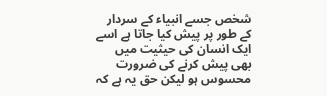شخص جسے انبیاء کے سردار کے طور پر پیش کیا جاتا ہے اسے ایک انسان کی حیثیت میں بھی پیش کرنے کی ضرورت محسوس ہو لیکن حق یہ ہے کہ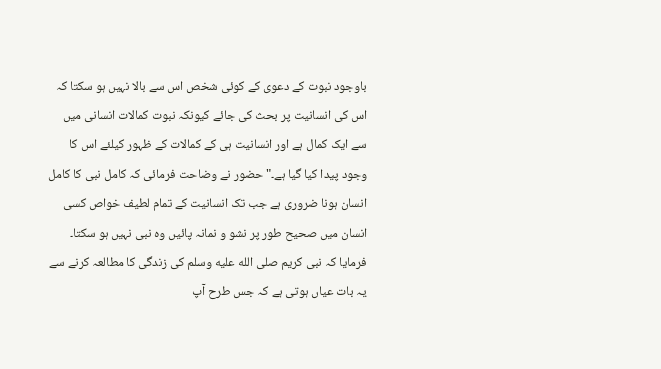باوجود نبوت کے دعوی کے کوئی شخص اس سے بالا نہیں ہو سکتا کہ اس کی انسانیت پر بحث کی جائے کیونکہ نبوت کمالات انسانی میں سے ایک کمال ہے اور انسانیت ہی کے کمالات کے ظہور کیلئے اس کا وجود پیدا کیا گیا ہے۔" حضور نے وضاحت فرمائی کہ کامل نبی کا کامل انسان ہونا ضروری ہے جب تک انسانیت کے تمام لطیف خواص کسی انسان میں صحیح طور پر نشو و نمانہ پائیں وہ نبی نہیں ہو سکتا۔ فرمایا کہ نبی کریم صلى الله عليه وسلم کی زندگی کا مطالعہ کرنے سے یہ بات عیاں ہوتی ہے کہ جس طرح آپ